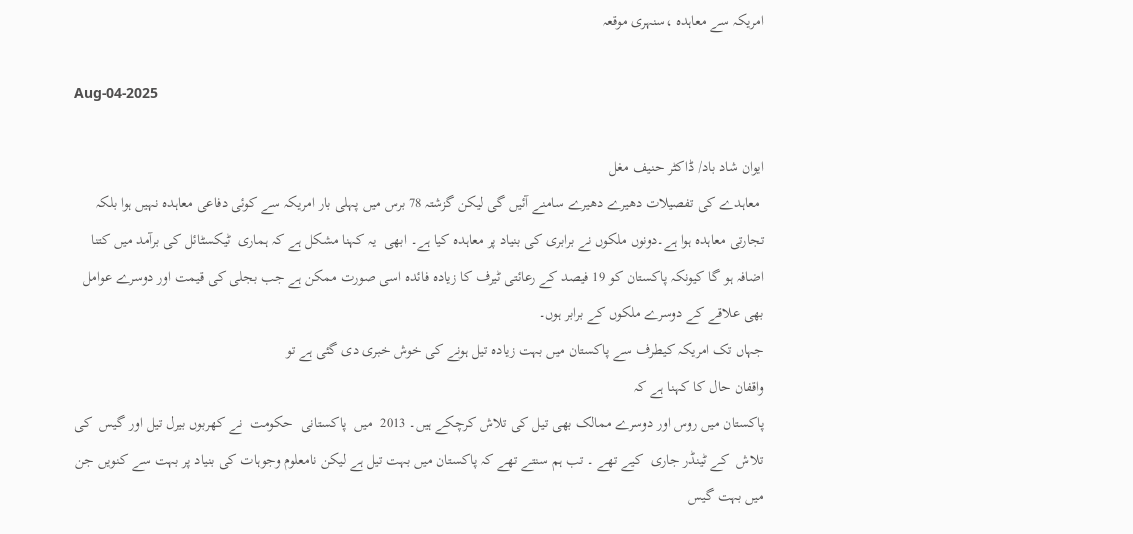امریکہ سے معاہدہ ،سنہری موقعہ

Aug-04-2025

ایوان شاد باد/ ڈاکٹر حنیف مغل
 معاہدے کی تفصیلات دھیرے دھیرے سامنے آئیں گی لیکن گزشتہ 78 برس میں پہلی بار امریکہ سے کوئی دفاعی معاہدہ نہیں ہوا بلکہ تجارتی معاہدہ ہوا ہے۔دونوں ملکوں نے برابری کی بنیاد پر معاہدہ کیا ہے۔ ابھی  یہ کہنا مشکل ہے کہ ہماری  ٹیکسٹائل کی برآمد میں کتنا اضافہ ہو گا کیونکہ پاکستان کو 19 فیصد کے رعائتی ٹیرف کا زیادہ فائدہ اسی صورت ممکن ہے جب بجلی کی قیمت اور دوسرے عوامل بھی علاقے کے دوسرے ملکوں کے برابر ہوں۔
جہاں تک امریکہ کیطرف سے پاکستان میں بہت زیادہ تیل ہونے کی خوش خبری دی گئی ہے تو
واقفان حال کا کہنا ہے کہ
پاکستان میں روس اور دوسرے ممالک بھی تیل کی تلاش کرچکے ہیں۔ 2013  میں  پاکستانی  حکومت  نے کھربوں بیرل تیل اور گیس  کی  تلاش  کے ٹینڈر جاری  کیے تھے ۔ تب ہم سنتے تھے کہ پاکستان میں بہت تیل ہے لیکن نامعلوم وجوہات کی بنیاد پر بہت سے کنویں جن میں بہت گیس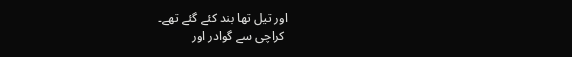اور تیل تھا بند کئے گئے تھے۔
 کراچی سے گوادر اور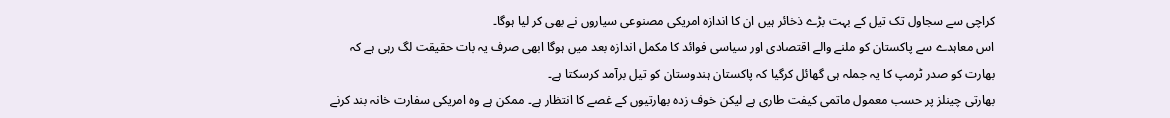کراچی سے سجاول تک تیل کے بہت بڑے ذخائر ہیں ان کا اندازہ امریکی مصنوعی سیاروں نے بھی کر لیا ہوگا۔
اس معاہدے سے پاکستان کو ملنے والے اقتصادی اور سیاسی فوائد کا مکمل اندازہ بعد میں ہوگا ابھی صرف یہ بات حقیقت لگ رہی ہے کہ بھارت کو صدر ٹرمپ کا یہ جملہ ہی گھائل کرگیا کہ پاکستان ہندوستان کو تیل برآمد کرسکتا ہے۔
بھارتی چینلز پر حسب معمول ماتمی کیفت طاری ہے لیکن خوف زدہ بھارتیوں کے غصے کا انتظار ہے۔ ممکن ہے وہ امریکی سفارت خانہ بند کرنے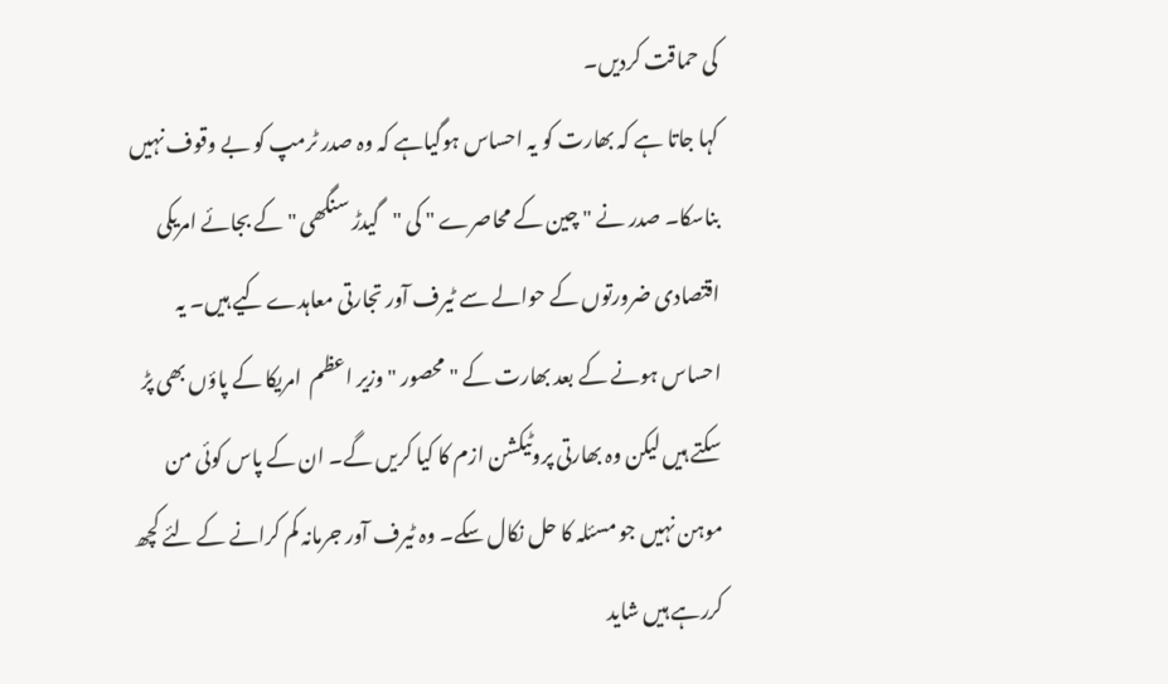کی حماقت کردیں۔
کہا جاتا ہے کہ بھارت کو یہ احساس ہوگیاہے کہ وہ صدر ٹرمپ کو بے وقوف نہیں بناسکا۔ صدر نے " چین کے محاصرے " کی "گیدڑ سنگھی " کے بجائے امریکی اقتصادی ضرورتوں کے حوالے سے ٹیرف آور تجارتی معاہدے کیے ہیں۔ یہ احساس ہونے کے بعد بھارت کے " محصور " وزیر اعظم  امریکا کے پاؤں بھی پڑ سکتے ہیں لیکن وہ بھارتی پروٹیکشن ازم کا کیا کریں گے۔ ان کے پاس کوئی من موہن نہیں جو مسئلہ کا حل نکال سکے۔ وہ ٹیرف آور جرمانہ کم کرانے کے لئے کچھ کررہے ہیں شاید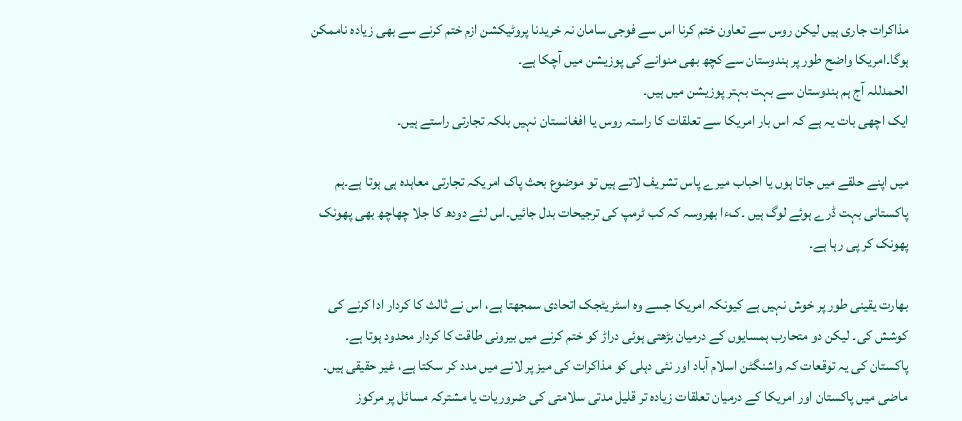مذاکرات جاری ہیں لیکن روس سے تعاون ختم کرنا اس سے فوجی سامان نہ خریدنا پروٹیکشن ازم ختم کرنے سے بھی زیادہ ناممکن ہوگا۔امریکا واضح طور پر ہندوستان سے کچھ بھی منوانے کی پوزیشن میں آچکا ہے۔
الحمدللہ آج ہم ہندوستان سے بہت بہتر پوزیشن میں ہیں۔
ایک اچھی بات یہ ہے کہ اس بار امریکا سے تعلقات کا راستہ روس یا افغانستان نہیں بلکہ تجارتی راستے ہیں۔

میں اپنے حلقے میں جاتا ہوں یا احباب میرے پاس تشریف لاتے ہیں تو موضوع بحث پاک امریکہ تجارتی معاہدہ ہی ہوتا ہے۔ہم پاکستانی بہت ڈرے ہوئے لوگ ہیں ۔کءا بھروسہ کہ کب ٹرمپ کی ترجیحات بدل جائیں۔اس لئے دودھ کا جلا چھاچھ بھی پھونک پھونک کر پی رہا ہے۔

بھارت یقینی طور پر خوش نہیں ہے کیونکہ امریکا جسے وہ اسٹریٹجک اتحادی سمجھتا ہے، اس نے ثالث کا کردار ادا کرنے کی کوشش کی۔ لیکن دو متحارب ہمسایوں کے درمیان بڑھتی ہوئی دراڑ کو ختم کرنے میں بیرونی طاقت کا کردار محدود ہوتا ہے۔ پاکستان کی یہ توقعات کہ واشنگٹن اسلام آباد اور نئی دہلی کو مذاکرات کی میز پر لانے میں مدد کر سکتا ہے، غیر حقیقی ہیں۔
ماضی میں پاکستان اور امریکا کے درمیان تعلقات زیادہ تر قلیل مدتی سلامتی کی ضروریات یا مشترکہ مسائل پر مرکوز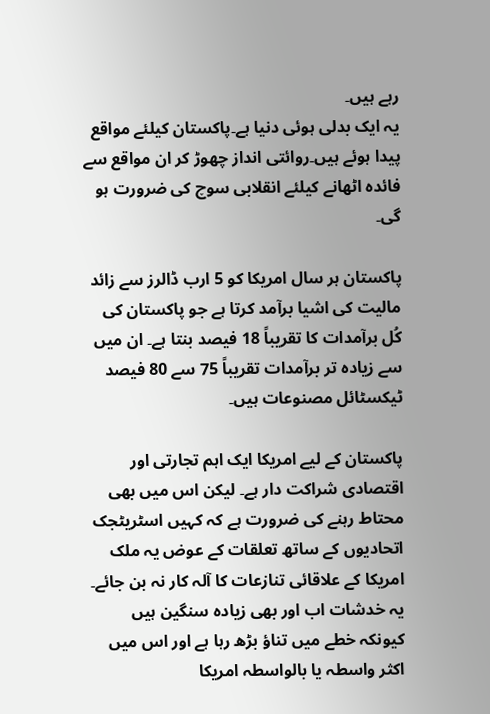رہے ہیں۔
یہ ایک بدلی ہوئی دنیا ہے۔پاکستان کیلئے مواقع پیدا ہوئے ہیں۔روائتی انداز چھوڑ کر ان مواقع سے فائدہ اٹھانے کیلئے انقلابی سوچ کی ضرورت ہو گی۔

پاکستان ہر سال امریکا کو 5 ارب ڈالرز سے زائد مالیت کی اشیا برآمد کرتا ہے جو پاکستان کی کُل برآمدات کا تقریباً 18 فیصد بنتا ہے۔ ان میں سے زیادہ تر برآمدات تقریباً 75 سے 80 فیصد ٹیکسٹائل مصنوعات ہیں۔

پاکستان کے لیے امریکا ایک اہم تجارتی اور اقتصادی شراکت دار ہے۔ لیکن اس میں بھی محتاط رہنے کی ضرورت ہے کہ کہیں اسٹریٹجک اتحادیوں کے ساتھ تعلقات کے عوض یہ ملک امریکا کے علاقائی تنازعات کا آلہ کار نہ بن جائے۔ یہ خدشات اب اور بھی زیادہ سنگین ہیں کیونکہ خطے میں تناؤ بڑھ رہا ہے اور اس میں اکثر واسطہ یا بالواسطہ امریکا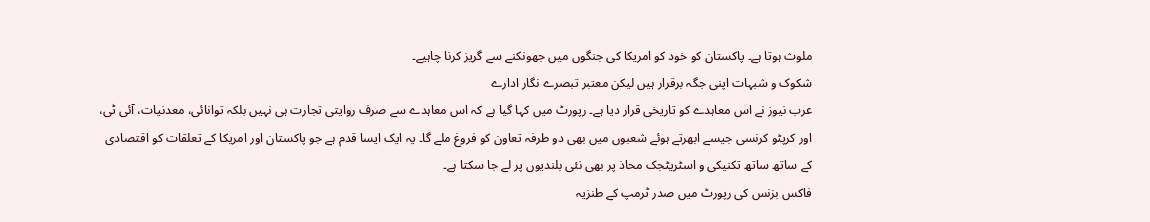ملوث ہوتا ہے۔ پاکستان کو خود کو امریکا کی جنگوں میں جھونکنے سے گریز کرنا چاہیے۔
شکوک و شبہات اپنی جگہ برقرار ہیں لیکن معتبر تبصرے نگار ادارے
عرب نیوز نے اس معاہدے کو تاریخی قرار دیا ہے۔ رپورٹ میں کہا گیا ہے کہ اس معاہدے سے صرف روایتی تجارت ہی نہیں بلکہ توانائی، معدنیات، آئی ٹی، اور کرپٹو کرنسی جیسے ابھرتے ہوئے شعبوں میں بھی دو طرفہ تعاون کو فروغ ملے گا۔ یہ ایک ایسا قدم ہے جو پاکستان اور امریکا کے تعلقات کو اقتصادی کے ساتھ ساتھ تکنیکی و اسٹریٹجک محاذ پر بھی نئی بلندیوں پر لے جا سکتا ہے۔
فاکس بزنس کی رپورٹ میں صدر ٹرمپ کے طنزیہ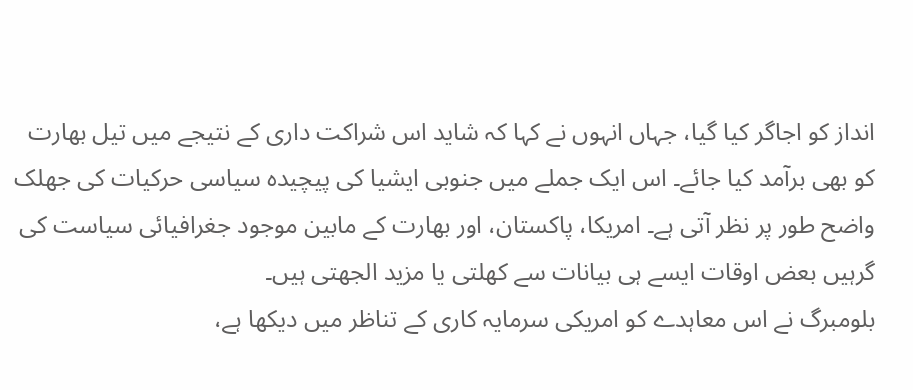انداز کو اجاگر کیا گیا، جہاں انہوں نے کہا کہ شاید اس شراکت داری کے نتیجے میں تیل بھارت کو بھی برآمد کیا جائے۔ اس ایک جملے میں جنوبی ایشیا کی پیچیدہ سیاسی حرکیات کی جھلک واضح طور پر نظر آتی ہے۔ امریکا، پاکستان، اور بھارت کے مابین موجود جغرافیائی سیاست کی گرہیں بعض اوقات ایسے ہی بیانات سے کھلتی یا مزید الجھتی ہیں۔
بلومبرگ نے اس معاہدے کو امریکی سرمایہ کاری کے تناظر میں دیکھا ہے،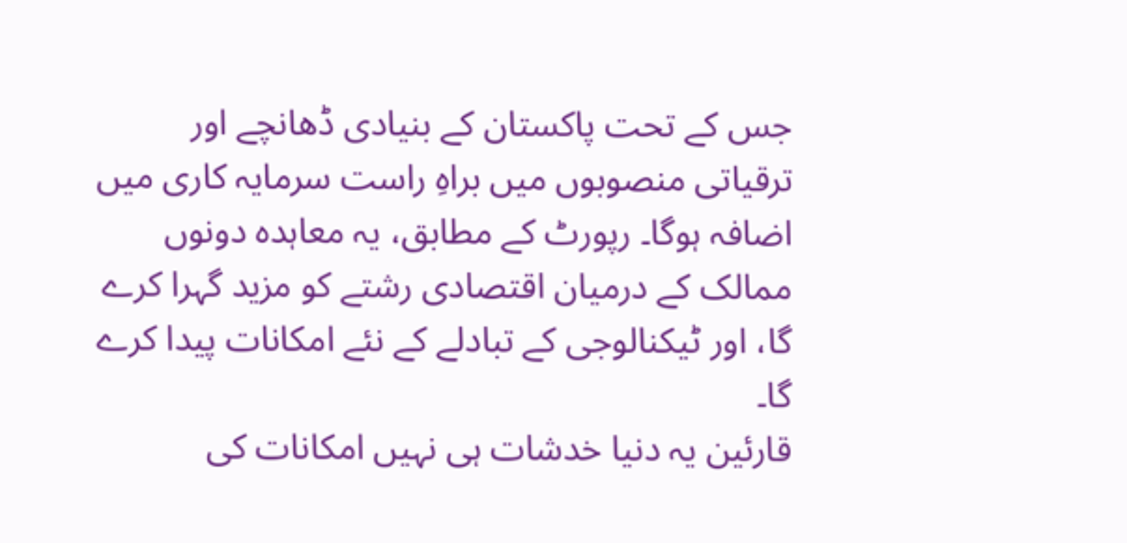جس کے تحت پاکستان کے بنیادی ڈھانچے اور ترقیاتی منصوبوں میں براہِ راست سرمایہ کاری میں اضافہ ہوگا۔ رپورٹ کے مطابق، یہ معاہدہ دونوں ممالک کے درمیان اقتصادی رشتے کو مزید گہرا کرے گا، اور ٹیکنالوجی کے تبادلے کے نئے امکانات پیدا کرے گا۔
قارئین یہ دنیا خدشات ہی نہیں امکانات کی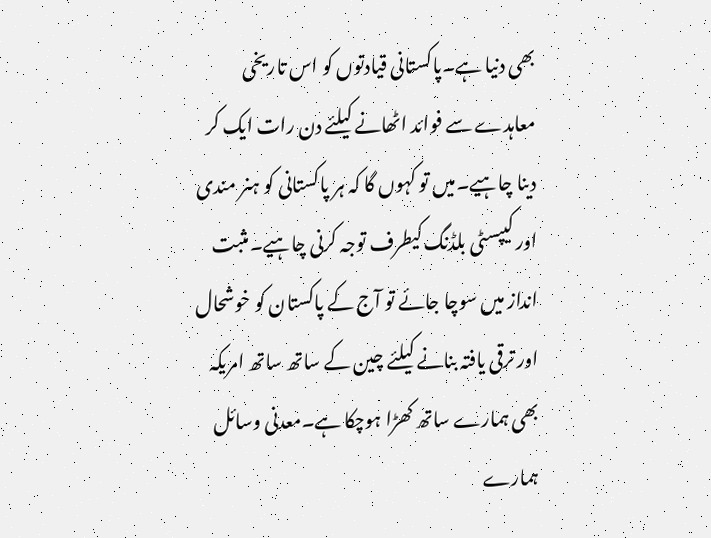بھی دنیا ہے۔پاکستانی قیادتوں کو اس تاریخی معاہدے سے فوائد اٹھانے کیلئے دن رات ایک کر دینا چاہیے۔میں تو کہوں گا کہ ہر پاکستانی کو ہنر مندی اور کیپسٹی بلڈنگ کیطرف توجہ کرنی چاہیے۔مثبت انداز میں سوچا جائے تو آج کے پاکستان کو خوشحال اور ترقی یافتہ بنانے کیلئے چین کے ساتھ ساتھ امریکہ بھی ہمارے ساتھ کھڑا ہوچکا ہے۔معدنی وسائل ہمارے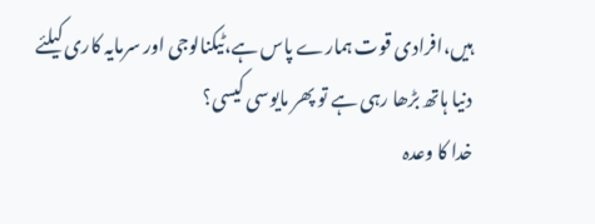ہیں،افرادی قوت ہمارے پاس ہے،ٹیکنالوجی اور سرمایہ کاری کیلئے دنیا ہاتھ بڑھا رہی ہے تو پھر مایوسی کیسی؟
خدا کا وعدہ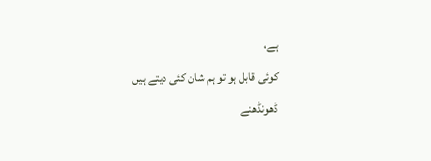ہے،
کوئی قابل ہو تو ہم شان کئی دیتے ہیں
ڈھونڈھنے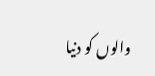والوں کو دنیا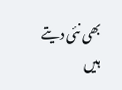بھی نئی دیتے ہیں